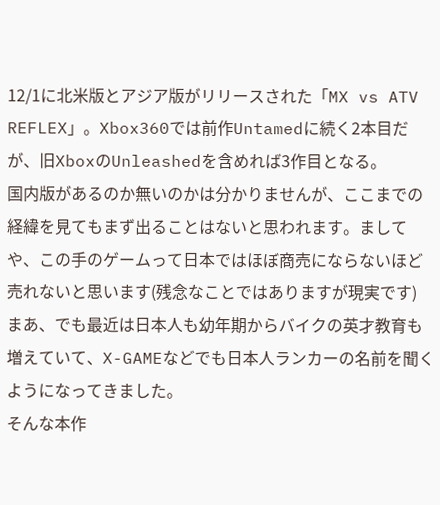12/1に北米版とアジア版がリリースされた「MX vs ATV REFLEX」。Xbox360では前作Untamedに続く2本目だが、旧XboxのUnleashedを含めれば3作目となる。
国内版があるのか無いのかは分かりませんが、ここまでの経緯を見てもまず出ることはないと思われます。ましてや、この手のゲームって日本ではほぼ商売にならないほど売れないと思います(残念なことではありますが現実です)
まあ、でも最近は日本人も幼年期からバイクの英才教育も増えていて、X-GAMEなどでも日本人ランカーの名前を聞くようになってきました。
そんな本作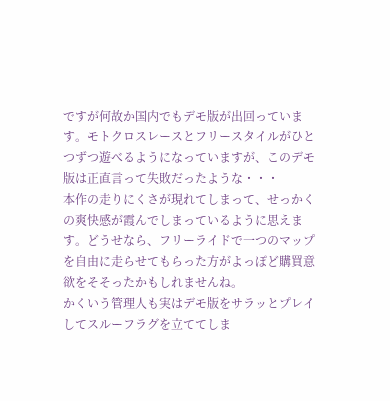ですが何故か国内でもデモ版が出回っています。モトクロスレースとフリースタイルがひとつずつ遊べるようになっていますが、このデモ版は正直言って失敗だったような・・・
本作の走りにくさが現れてしまって、せっかくの爽快感が霞んでしまっているように思えます。どうせなら、フリーライドで一つのマップを自由に走らせてもらった方がよっぽど購買意欲をそそったかもしれませんね。
かくいう管理人も実はデモ版をサラッとプレイしてスルーフラグを立ててしま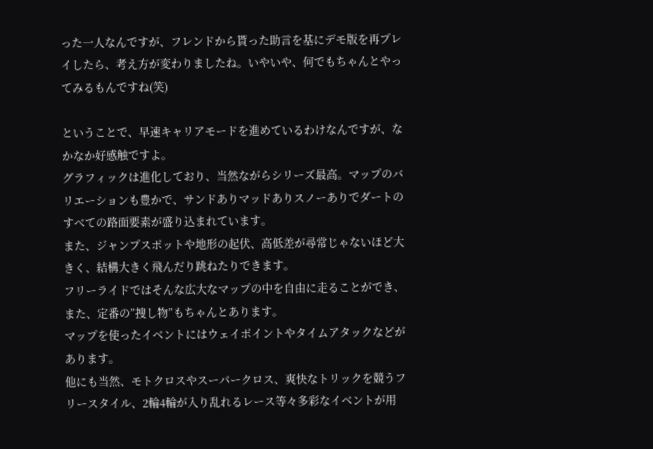った一人なんですが、フレンドから貰った助言を基にデモ版を再プレイしたら、考え方が変わりましたね。いやいや、何でもちゃんとやってみるもんですね(笑)

ということで、早速キャリアモードを進めているわけなんですが、なかなか好感触ですよ。
グラフィックは進化しており、当然ながらシリーズ最高。マップのバリエーションも豊かで、サンドありマッドありスノーありでダートのすべての路面要素が盛り込まれています。
また、ジャンプスポットや地形の起伏、高低差が尋常じゃないほど大きく、結構大きく飛んだり跳ねたりできます。
フリーライドではそんな広大なマップの中を自由に走ることができ、また、定番の”捜し物”もちゃんとあります。
マップを使ったイベントにはウェイポイントやタイムアタックなどがあります。
他にも当然、モトクロスやスーパークロス、爽快なトリックを競うフリースタイル、2輪4輪が入り乱れるレース等々多彩なイベントが用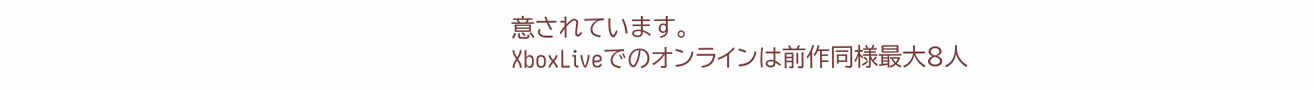意されています。
XboxLiveでのオンラインは前作同様最大8人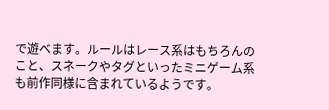で遊べます。ルールはレース系はもちろんのこと、スネークやタグといったミニゲーム系も前作同様に含まれているようです。